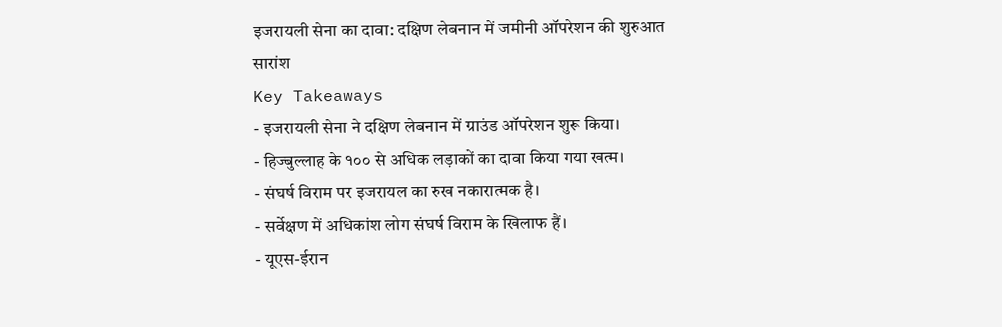इजरायली सेना का दावा: दक्षिण लेबनान में जमीनी ऑपरेशन की शुरुआत
सारांश
Key Takeaways
- इजरायली सेना ने दक्षिण लेबनान में ग्राउंड ऑपरेशन शुरू किया।
- हिज्बुल्लाह के १०० से अधिक लड़ाकों का दावा किया गया खत्म।
- संघर्ष विराम पर इजरायल का रुख नकारात्मक है।
- सर्वेक्षण में अधिकांश लोग संघर्ष विराम के खिलाफ हैं।
- यूएस-ईरान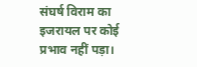संघर्ष विराम का इजरायल पर कोई प्रभाव नहीं पड़ा।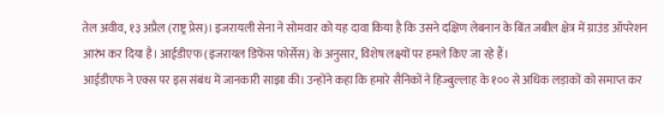तेल अवीव, १३ अप्रैल (राष्ट्र प्रेस)। इजरायली सेना ने सोमवार को यह दावा किया है कि उसने दक्षिण लेबनान के बिंत जबील क्षेत्र में ग्राउंड ऑपरेशन आरंभ कर दिया है। आईडीएफ (इजरायल डिफेंस फोर्सेस) के अनुसार, विशेष लक्ष्यों पर हमले किए जा रहे हैं।
आईडीएफ ने एक्स पर इस संबंध में जानकारी साझा की। उन्होंने कहा कि हमारे सैनिकों ने हिज्बुल्लाह के १०० से अधिक लड़ाकों को समाप्त कर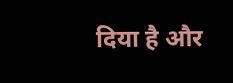दिया है और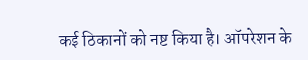कई ठिकानों को नष्ट किया है। ऑपरेशन के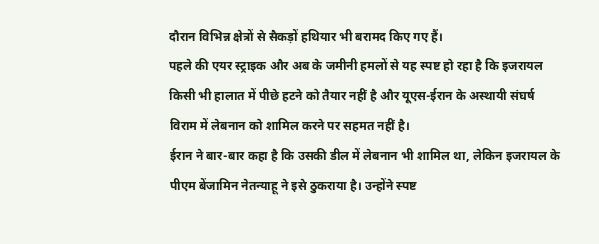दौरान विभिन्न क्षेत्रों से सैकड़ों हथियार भी बरामद किए गए हैं।
पहले की एयर स्ट्राइक और अब के जमीनी हमलों से यह स्पष्ट हो रहा है कि इजरायल किसी भी हालात में पीछे हटने को तैयार नहीं है और यूएस-ईरान के अस्थायी संघर्ष विराम में लेबनान को शामिल करने पर सहमत नहीं है।
ईरान ने बार-बार कहा है कि उसकी डील में लेबनान भी शामिल था, लेकिन इजरायल के पीएम बेंजामिन नेतन्याहू ने इसे ठुकराया है। उन्होंने स्पष्ट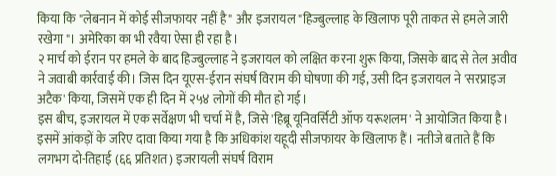किया कि "लेबनान में कोई सीजफायर नहीं है" और इजरायल "हिज्बुल्लाह के खिलाफ पूरी ताकत से हमले जारी रखेगा"। अमेरिका का भी रवैया ऐसा ही रहा है।
२ मार्च को ईरान पर हमले के बाद हिज्बुल्लाह ने इजरायल को लक्षित करना शुरू किया, जिसके बाद से तेल अवीव ने जवाबी कार्रवाई की। जिस दिन यूएस-ईरान संघर्ष विराम की घोषणा की गई, उसी दिन इजरायल ने 'सरप्राइज अटैक' किया, जिसमें एक ही दिन में २५४ लोगों की मौत हो गई।
इस बीच, इजरायल में एक सर्वेक्षण भी चर्चा में है, जिसे 'हिब्रू यूनिवर्सिटी ऑफ यरूशलम' ने आयोजित किया है। इसमें आंकड़ों के जरिए दावा किया गया है कि अधिकांश यहूदी सीजफायर के खिलाफ हैं। नतीजे बताते हैं कि लगभग दो-तिहाई (६६ प्रतिशत) इजरायली संघर्ष विराम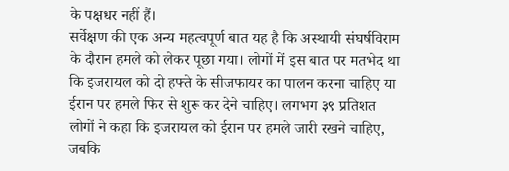के पक्षधर नहीं हैं।
सर्वेक्षण की एक अन्य महत्वपूर्ण बात यह है कि अस्थायी संघर्षविराम के दौरान हमले को लेकर पूछा गया। लोगों में इस बात पर मतभेद था कि इजरायल को दो हफ्ते के सीजफायर का पालन करना चाहिए या ईरान पर हमले फिर से शुरू कर देने चाहिए। लगभग ३९ प्रतिशत लोगों ने कहा कि इजरायल को ईरान पर हमले जारी रखने चाहिए, जबकि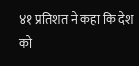४१ प्रतिशत ने कहा कि देश को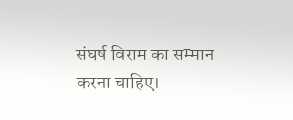संघर्ष विराम का सम्मान करना चाहिए।